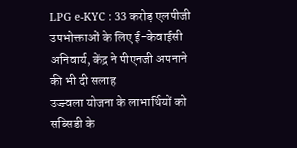LPG e-KYC : 33 करोड़ एलपीजी उपभोक्ताओं के लिए ई-केवाईसी अनिवार्य, केंद्र ने पीएनजी अपनाने की भी दी सलाह
उज्ज्वला योजना के लाभार्थियों को सब्सिडी के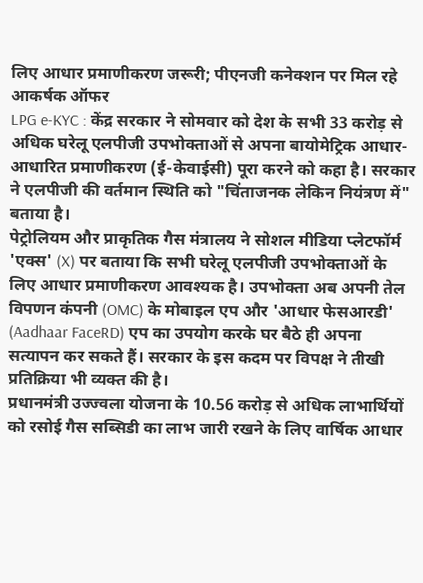लिए आधार प्रमाणीकरण जरूरी; पीएनजी कनेक्शन पर मिल रहे आकर्षक ऑफर
LPG e-KYC : केंद्र सरकार ने सोमवार को देश के सभी 33 करोड़ से अधिक घरेलू एलपीजी उपभोक्ताओं से अपना बायोमेट्रिक आधार-आधारित प्रमाणीकरण (ई-केवाईसी) पूरा करने को कहा है। सरकार ने एलपीजी की वर्तमान स्थिति को "चिंताजनक लेकिन नियंत्रण में" बताया है।
पेट्रोलियम और प्राकृतिक गैस मंत्रालय ने सोशल मीडिया प्लेटफॉर्म 'एक्स' (X) पर बताया कि सभी घरेलू एलपीजी उपभोक्ताओं के लिए आधार प्रमाणीकरण आवश्यक है। उपभोक्ता अब अपनी तेल विपणन कंपनी (OMC) के मोबाइल एप और 'आधार फेसआरडी' (Aadhaar FaceRD) एप का उपयोग करके घर बैठे ही अपना सत्यापन कर सकते हैं। सरकार के इस कदम पर विपक्ष ने तीखी प्रतिक्रिया भी व्यक्त की है।
प्रधानमंत्री उज्ज्वला योजना के 10.56 करोड़ से अधिक लाभार्थियों को रसोई गैस सब्सिडी का लाभ जारी रखने के लिए वार्षिक आधार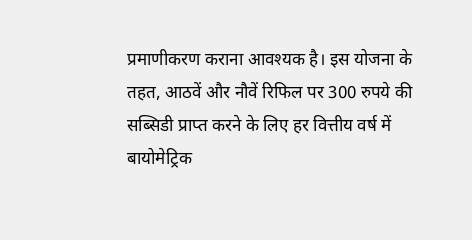प्रमाणीकरण कराना आवश्यक है। इस योजना के तहत, आठवें और नौवें रिफिल पर 300 रुपये की सब्सिडी प्राप्त करने के लिए हर वित्तीय वर्ष में बायोमेट्रिक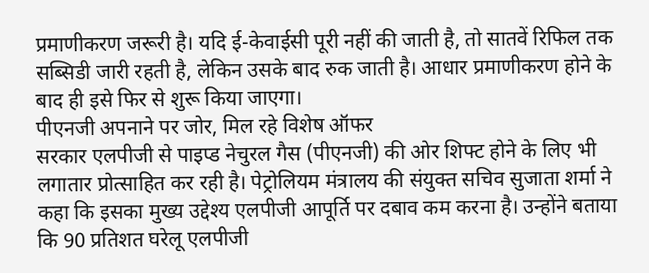प्रमाणीकरण जरूरी है। यदि ई-केवाईसी पूरी नहीं की जाती है, तो सातवें रिफिल तक सब्सिडी जारी रहती है, लेकिन उसके बाद रुक जाती है। आधार प्रमाणीकरण होने के बाद ही इसे फिर से शुरू किया जाएगा।
पीएनजी अपनाने पर जोर, मिल रहे विशेष ऑफर
सरकार एलपीजी से पाइप्ड नेचुरल गैस (पीएनजी) की ओर शिफ्ट होने के लिए भी लगातार प्रोत्साहित कर रही है। पेट्रोलियम मंत्रालय की संयुक्त सचिव सुजाता शर्मा ने कहा कि इसका मुख्य उद्देश्य एलपीजी आपूर्ति पर दबाव कम करना है। उन्होंने बताया कि 90 प्रतिशत घरेलू एलपीजी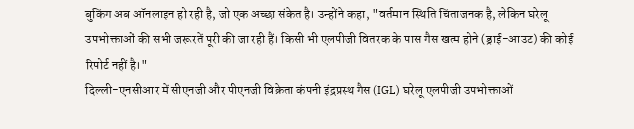बुकिंग अब ऑनलाइन हो रही है, जो एक अच्छा संकेत है। उन्होंने कहा, "वर्तमान स्थिति चिंताजनक है, लेकिन घरेलू उपभोक्ताओं की सभी जरूरतें पूरी की जा रही हैं। किसी भी एलपीजी वितरक के पास गैस खत्म होने (ड्राई-आउट) की कोई रिपोर्ट नहीं है।"
दिल्ली-एनसीआर में सीएनजी और पीएनजी विक्रेता कंपनी इंद्रप्रस्थ गैस (IGL) घरेलू एलपीजी उपभोक्ताओं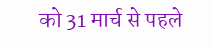को 31 मार्च से पहले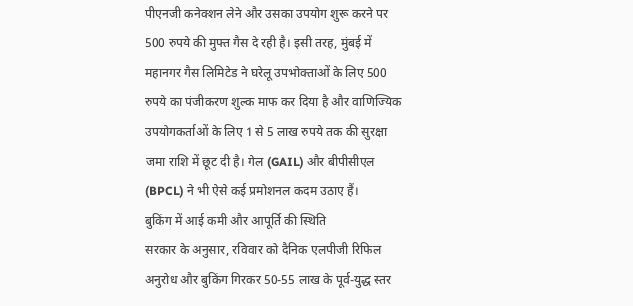पीएनजी कनेक्शन लेने और उसका उपयोग शुरू करने पर 500 रुपये की मुफ्त गैस दे रही है। इसी तरह, मुंबई में महानगर गैस लिमिटेड ने घरेलू उपभोक्ताओं के लिए 500 रुपये का पंजीकरण शुल्क माफ कर दिया है और वाणिज्यिक उपयोगकर्ताओं के लिए 1 से 5 लाख रुपये तक की सुरक्षा जमा राशि में छूट दी है। गेल (GAIL) और बीपीसीएल (BPCL) ने भी ऐसे कई प्रमोशनल कदम उठाए हैं।
बुकिंग में आई कमी और आपूर्ति की स्थिति
सरकार के अनुसार, रविवार को दैनिक एलपीजी रिफिल अनुरोध और बुकिंग गिरकर 50-55 लाख के पूर्व-युद्ध स्तर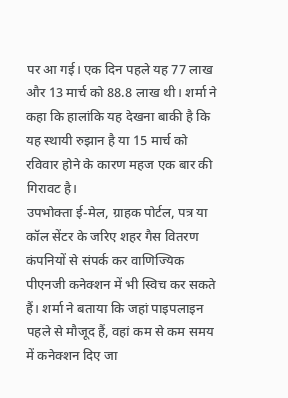पर आ गई। एक दिन पहले यह 77 लाख और 13 मार्च को 88.8 लाख थी। शर्मा ने कहा कि हालांकि यह देखना बाकी है कि यह स्थायी रुझान है या 15 मार्च को रविवार होने के कारण महज एक बार की गिरावट है।
उपभोक्ता ई-मेल, ग्राहक पोर्टल, पत्र या कॉल सेंटर के जरिए शहर गैस वितरण कंपनियों से संपर्क कर वाणिज्यिक पीएनजी कनेक्शन में भी स्विच कर सकते हैं। शर्मा ने बताया कि जहां पाइपलाइन पहले से मौजूद हैं, वहां कम से कम समय में कनेक्शन दिए जा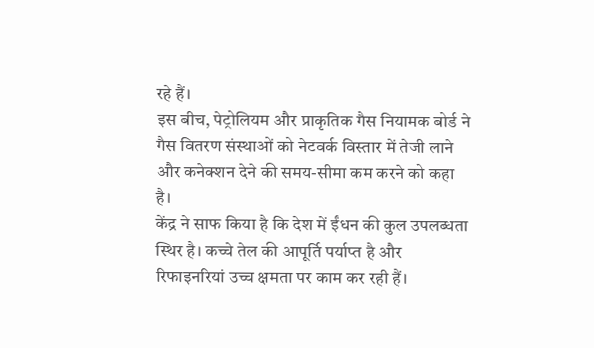रहे हैं।
इस बीच, पेट्रोलियम और प्राकृतिक गैस नियामक बोर्ड ने गैस वितरण संस्थाओं को नेटवर्क विस्तार में तेजी लाने और कनेक्शन देने की समय-सीमा कम करने को कहा है।
केंद्र ने साफ किया है कि देश में ईंधन की कुल उपलब्धता स्थिर है। कच्चे तेल की आपूर्ति पर्याप्त है और रिफाइनरियां उच्च क्षमता पर काम कर रही हैं।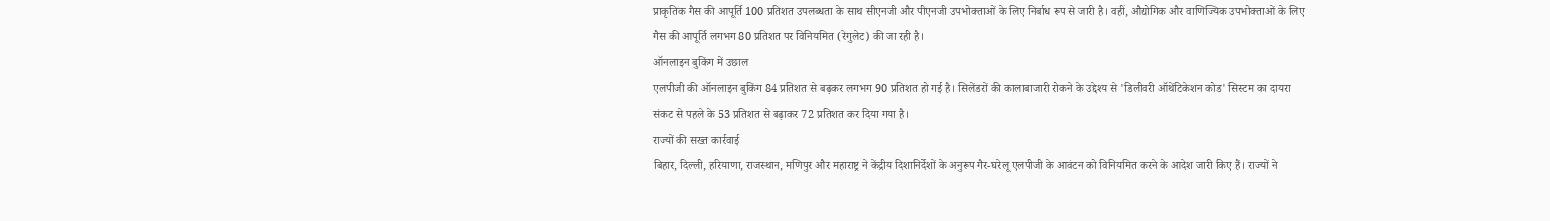प्राकृतिक गैस की आपूर्ति 100 प्रतिशत उपलब्धता के साथ सीएनजी और पीएनजी उपभोक्ताओं के लिए निर्बाध रूप से जारी है। वहीं, औद्योगिक और वाणिज्यिक उपभोक्ताओं के लिए गैस की आपूर्ति लगभग 80 प्रतिशत पर विनियमित (रेगुलेट) की जा रही है।
ऑनलाइन बुकिंग में उछाल
एलपीजी की ऑनलाइन बुकिंग 84 प्रतिशत से बढ़कर लगभग 90 प्रतिशत हो गई है। सिलेंडरों की कालाबाजारी रोकने के उद्देश्य से 'डिलीवरी ऑथेंटिकेशन कोड' सिस्टम का दायरा संकट से पहले के 53 प्रतिशत से बढ़ाकर 72 प्रतिशत कर दिया गया है।
राज्यों की सख्त कार्रवाई
बिहार, दिल्ली, हरियाणा, राजस्थान, मणिपुर और महाराष्ट्र ने केंद्रीय दिशानिर्देशों के अनुरूप गैर-घरेलू एलपीजी के आवंटन को विनियमित करने के आदेश जारी किए हैं। राज्यों ने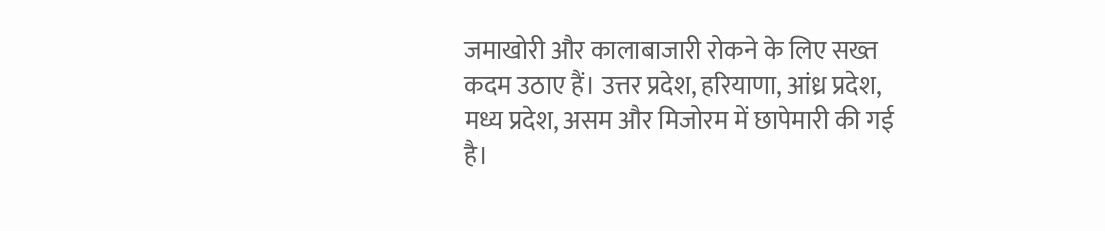जमाखोरी और कालाबाजारी रोकने के लिए सख्त कदम उठाए हैं। उत्तर प्रदेश, हरियाणा, आंध्र प्रदेश, मध्य प्रदेश, असम और मिजोरम में छापेमारी की गई है।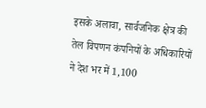इसके अलावा, सार्वजनिक क्षेत्र की तेल विपणन कंपनियों के अधिकारियों ने देश भर में 1,100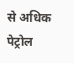से अधिक पेट्रोल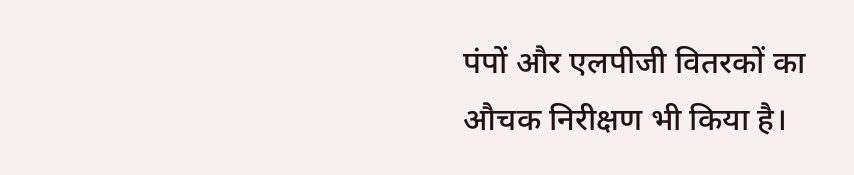पंपों और एलपीजी वितरकों का औचक निरीक्षण भी किया है।